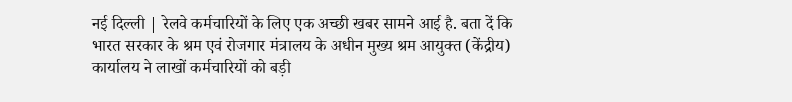नई दिल्ली | रेलवे कर्मचारियों के लिए एक अच्छी खबर सामने आई है. बता दें कि भारत सरकार के श्रम एवं रोजगार मंत्रालय के अधीन मुख्य श्रम आयुक्त (केंद्रीय) कार्यालय ने लाखों कर्मचारियों को बड़ी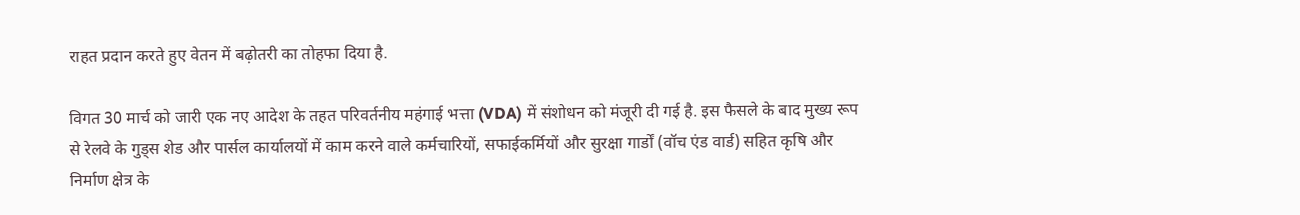राहत प्रदान करते हुए वेतन में बढ़ोतरी का तोहफा दिया है.

विगत 30 मार्च को जारी एक नए आदेश के तहत परिवर्तनीय महंगाई भत्ता (VDA) में संशोधन को मंजूरी दी गई है. इस फैसले के बाद मुख्य रूप से रेलवे के गुड्स शेड और पार्सल कार्यालयों में काम करने वाले कर्मचारियों, सफाईकर्मियों और सुरक्षा गार्डों (वॉच एंड वार्ड) सहित कृषि और निर्माण क्षेत्र के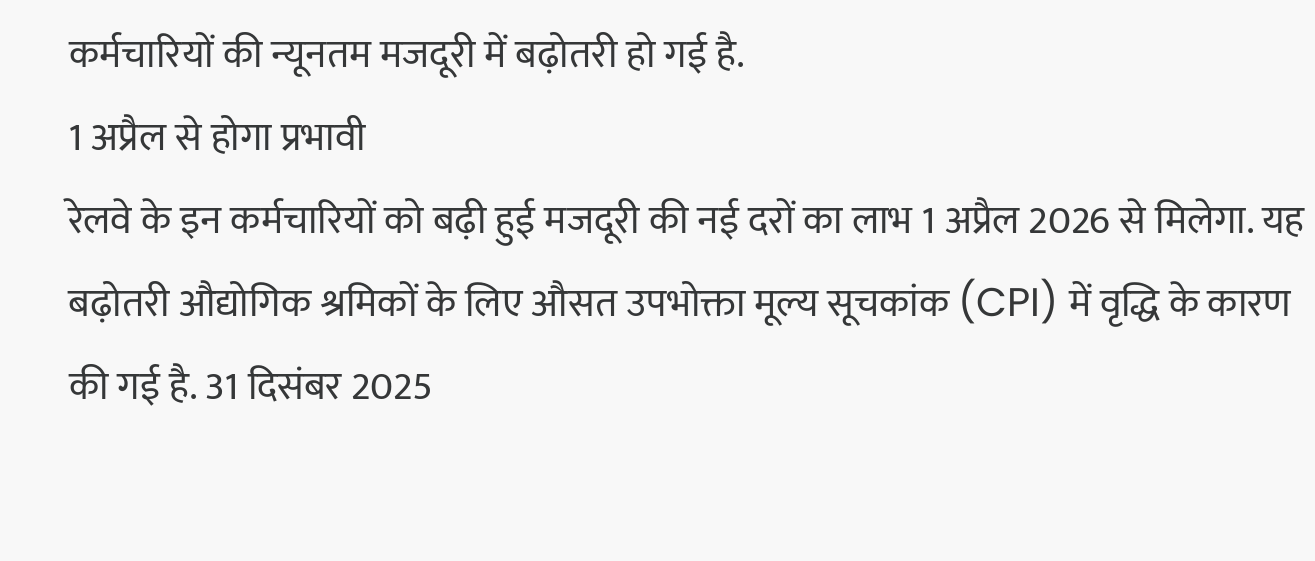कर्मचारियों की न्यूनतम मजदूरी में बढ़ोतरी हो गई है.
1 अप्रैल से होगा प्रभावी
रेलवे के इन कर्मचारियों को बढ़ी हुई मजदूरी की नई दरों का लाभ 1 अप्रैल 2026 से मिलेगा. यह बढ़ोतरी औद्योगिक श्रमिकों के लिए औसत उपभोक्ता मूल्य सूचकांक (CPI) में वृद्धि के कारण की गई है. 31 दिसंबर 2025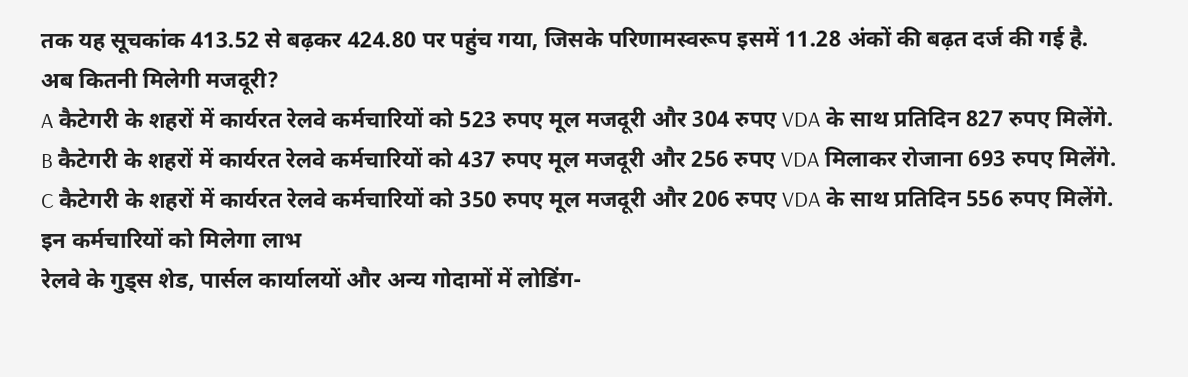तक यह सूचकांक 413.52 से बढ़कर 424.80 पर पहुंच गया, जिसके परिणामस्वरूप इसमें 11.28 अंकों की बढ़त दर्ज की गई है.
अब कितनी मिलेगी मजदूरी?
A कैटेगरी के शहरों में कार्यरत रेलवे कर्मचारियों को 523 रुपए मूल मजदूरी और 304 रुपए VDA के साथ प्रतिदिन 827 रुपए मिलेंगे.
B कैटेगरी के शहरों में कार्यरत रेलवे कर्मचारियों को 437 रुपए मूल मजदूरी और 256 रुपए VDA मिलाकर रोजाना 693 रुपए मिलेंगे.
C कैटेगरी के शहरों में कार्यरत रेलवे कर्मचारियों को 350 रुपए मूल मजदूरी और 206 रुपए VDA के साथ प्रतिदिन 556 रुपए मिलेंगे.
इन कर्मचारियों को मिलेगा लाभ
रेलवे के गुड्स शेड, पार्सल कार्यालयों और अन्य गोदामों में लोडिंग-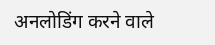अनलोडिंग करने वाले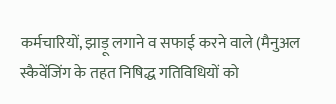कर्मचारियों, झाड़ू लगाने व सफाई करने वाले (मैनुअल स्कैवेंजिंग के तहत निषिद्ध गतिविधियों को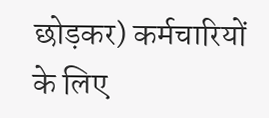छोड़कर) कर्मचारियों के लिए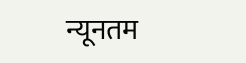न्यूनतम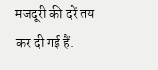मजदूरी की दरें तय कर दी गई हैं.